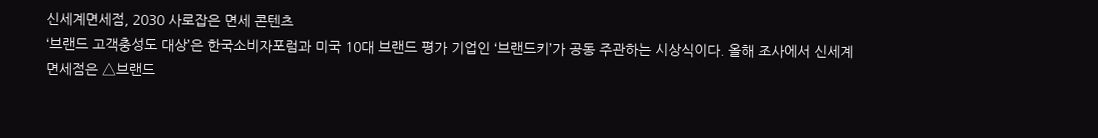신세계면세점, 2030 사로잡은 면세 콘텐츠
‘브랜드 고객충성도 대상’은 한국소비자포럼과 미국 10대 브랜드 평가 기업인 ‘브랜드키’가 공동 주관하는 시상식이다. 올해 조사에서 신세계면세점은 △브랜드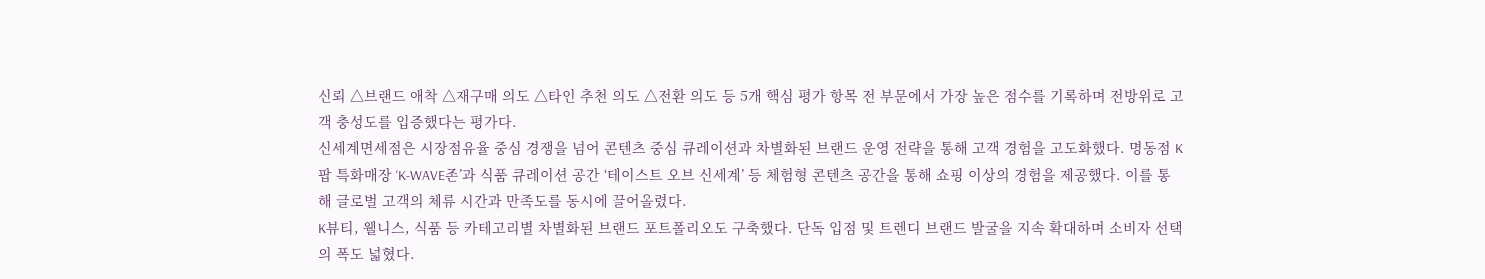신뢰 △브랜드 애착 △재구매 의도 △타인 추천 의도 △전환 의도 등 5개 핵심 평가 항목 전 부문에서 가장 높은 점수를 기록하며 전방위로 고객 충성도를 입증했다는 평가다.
신세계면세점은 시장점유율 중심 경쟁을 넘어 콘텐츠 중심 큐레이션과 차별화된 브랜드 운영 전략을 통해 고객 경험을 고도화했다. 명동점 K팝 특화매장 ‘K-WAVE존’과 식품 큐레이션 공간 ‘테이스트 오브 신세계’ 등 체험형 콘텐츠 공간을 통해 쇼핑 이상의 경험을 제공했다. 이를 통해 글로벌 고객의 체류 시간과 만족도를 동시에 끌어올렸다.
K뷰티, 웰니스, 식품 등 카테고리별 차별화된 브랜드 포트폴리오도 구축했다. 단독 입점 및 트렌디 브랜드 발굴을 지속 확대하며 소비자 선택의 폭도 넓혔다.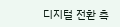디지털 전환 측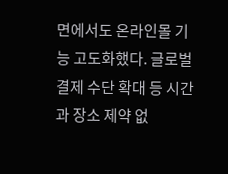면에서도 온라인몰 기능 고도화했다. 글로벌 결제 수단 확대 등 시간과 장소 제약 없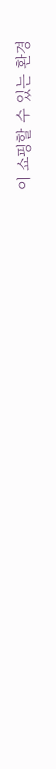이 쇼핑할 수 있는 환경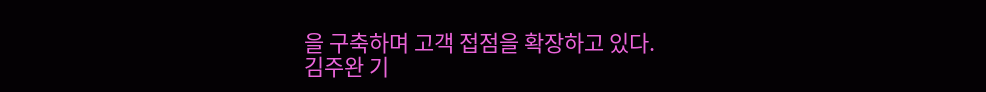을 구축하며 고객 접점을 확장하고 있다.
김주완 기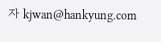자 kjwan@hankyung.com